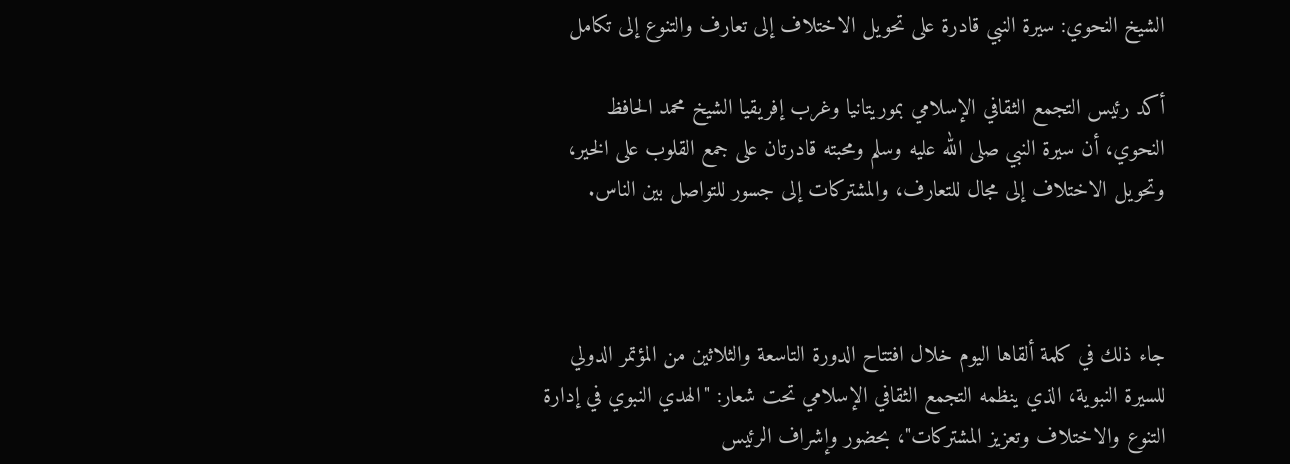الشيخ النحوي: سيرة النبي قادرة على تحويل الاختلاف إلى تعارف والتنوع إلى تكامل

أكد رئيس التجمع الثقافي الإسلامي بموريتانيا وغرب إفريقيا الشيخ محمد الحافظ النحوي، أن سيرة النبي صلى الله عليه وسلم ومحبته قادرتان على جمع القلوب على الخير، وتحويل الاختلاف إلى مجال للتعارف، والمشتركات إلى جسور للتواصل بين الناس.



جاء ذلك في كلمة ألقاها اليوم خلال افتتاح الدورة التاسعة والثلاثين من المؤتمر الدولي للسيرة النبوية، الذي ينظمه التجمع الثقافي الإسلامي تحت شعار: "الهدي النبوي في إدارة التنوع والاختلاف وتعزيز المشتركات"، بحضور وإشراف الرئيس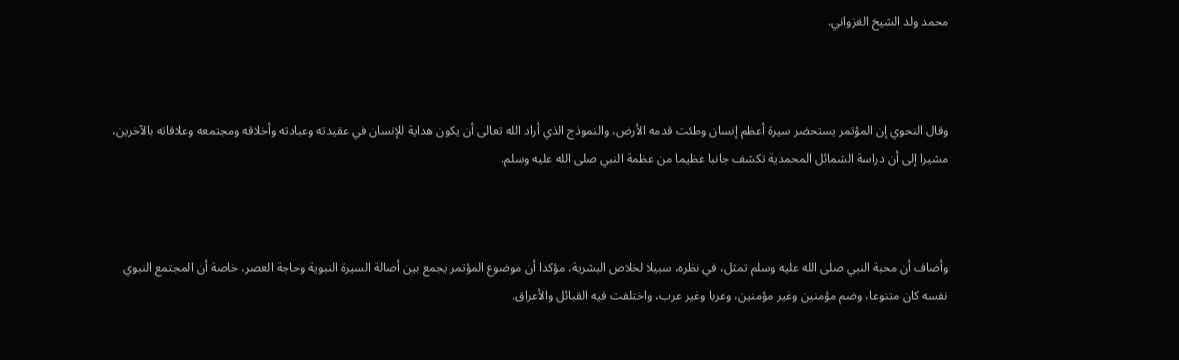محمد ولد الشيخ الغزواني.



وقال النحوي إن المؤتمر يستحضر سيرة أعظم إنسان وطئت قدمه الأرض، والنموذج الذي أراد الله تعالى أن يكون هداية للإنسان في عقيدته وعبادته وأخلاقه ومجتمعه وعلاقاته بالآخرين، مشيرا إلى أن دراسة الشمائل المحمدية تكشف جانبا عظيما من عظمة النبي صلى الله عليه وسلم.



وأضاف أن محبة النبي صلى الله عليه وسلم تمثل، في نظره، سبيلا لخلاص البشرية، مؤكدا أن موضوع المؤتمر يجمع بين أصالة السيرة النبوية وحاجة العصر، خاصة أن المجتمع النبوي نفسه كان متنوعا، وضم مؤمنين وغير مؤمنين، وعربا وغير عرب، واختلفت فيه القبائل والأعراق.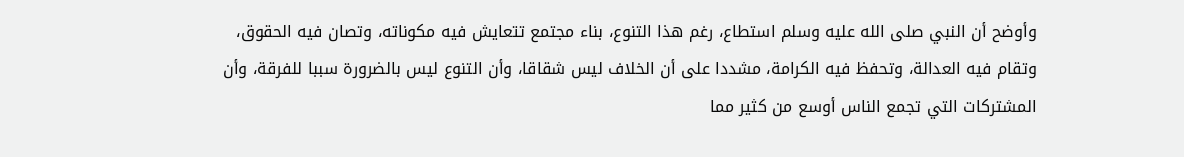وأوضح أن النبي صلى الله عليه وسلم استطاع، رغم هذا التنوع، بناء مجتمع تتعايش فيه مكوناته، وتصان فيه الحقوق، وتقام فيه العدالة، وتحفظ فيه الكرامة، مشددا على أن الخلاف ليس شقاقا، وأن التنوع ليس بالضرورة سببا للفرقة، وأن المشتركات التي تجمع الناس أوسع من كثير مما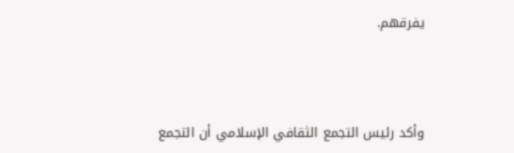يفرقهم.



وأكد رئيس التجمع الثقافي الإسلامي أن التجمع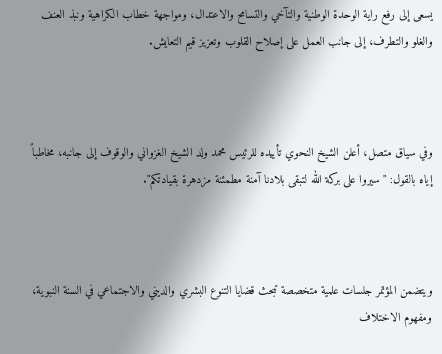يسعى إلى رفع راية الوحدة الوطنية والتآخي والتسامح والاعتدال، ومواجهة خطاب الكراهية ونبذ العنف والغلو والتطرف، إلى جانب العمل على إصلاح القلوب وتعزيز قيم التعايش.



وفي سياق متصل، أعلن الشيخ النحوي تأييده للرئيس محمد ولد الشيخ الغزواني والوقوف إلى جانبه، مخاطباً إياه بالقول: "سيروا على بركة الله لتبقى بلادنا آمنة مطمئنة مزدهرة بقيادتكم".



ويتضمن المؤتمر جلسات علمية متخصصة تبحث قضايا التنوع البشري والديني والاجتماعي في السنة النبوية، ومفهوم الاختلاف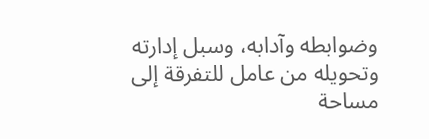وضوابطه وآدابه، وسبل إدارته وتحويله من عامل للتفرقة إلى مساحة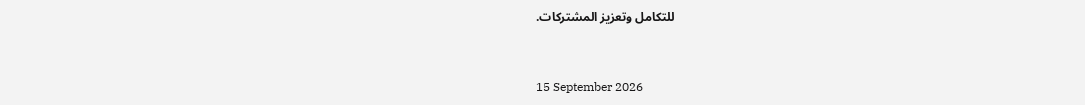للتكامل وتعزيز المشتركات.



15 September 2026